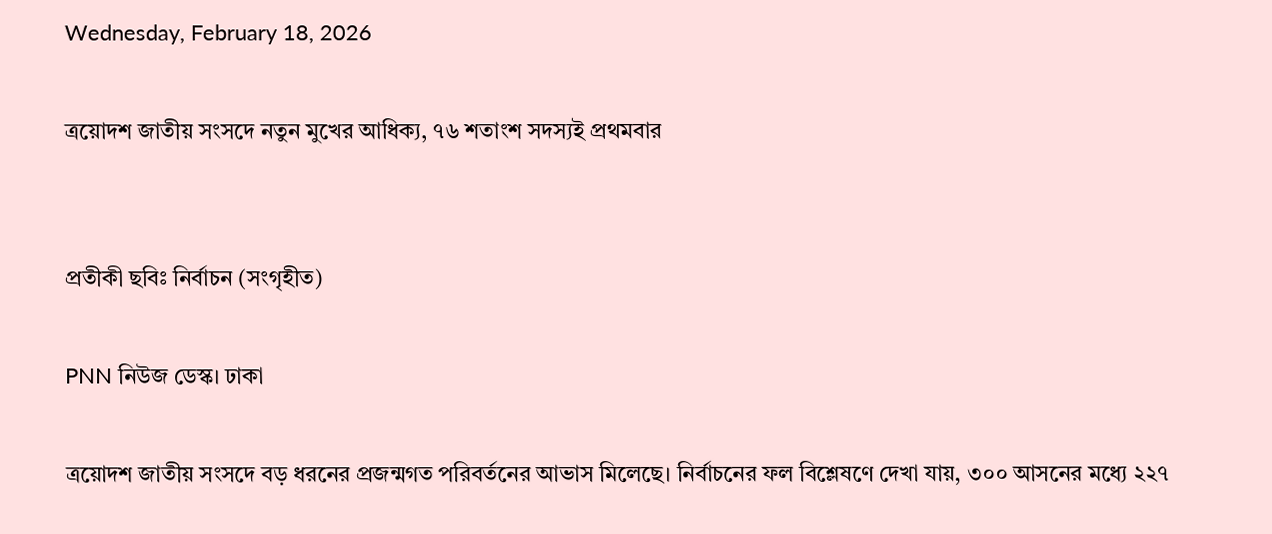Wednesday, February 18, 2026

ত্রয়োদশ জাতীয় সংসদে নতুন মুখের আধিক্য, ৭৬ শতাংশ সদস্যই প্রথমবার


প্রতীকী ছবিঃ নির্বাচন (সংগৃহীত)

PNN নিউজ ডেস্ক। ঢাকা

ত্রয়োদশ জাতীয় সংসদে বড় ধরনের প্রজন্মগত পরিবর্তনের আভাস মিলেছে। নির্বাচনের ফল বিশ্লেষণে দেখা যায়, ৩০০ আসনের মধ্যে ২২৭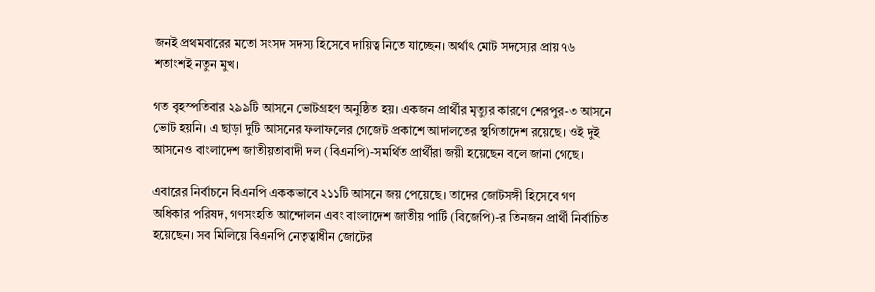জনই প্রথমবারের মতো সংসদ সদস্য হিসেবে দায়িত্ব নিতে যাচ্ছেন। অর্থাৎ মোট সদস্যের প্রায় ৭৬ শতাংশই নতুন মুখ।

গত বৃহস্পতিবার ২৯৯টি আসনে ভোটগ্রহণ অনুষ্ঠিত হয়। একজন প্রার্থীর মৃত্যুর কারণে শেরপুর-৩ আসনে ভোট হয়নি। এ ছাড়া দুটি আসনের ফলাফলের গেজেট প্রকাশে আদালতের স্থগিতাদেশ রয়েছে। ওই দুই আসনেও বাংলাদেশ জাতীয়তাবাদী দল (বিএনপি)-সমর্থিত প্রার্থীরা জয়ী হয়েছেন বলে জানা গেছে।

এবারের নির্বাচনে বিএনপি এককভাবে ২১১টি আসনে জয় পেয়েছে। তাদের জোটসঙ্গী হিসেবে গণ অধিকার পরিষদ, গণসংহতি আন্দোলন এবং বাংলাদেশ জাতীয় পার্টি (বিজেপি)-র তিনজন প্রার্থী নির্বাচিত হয়েছেন। সব মিলিয়ে বিএনপি নেতৃত্বাধীন জোটের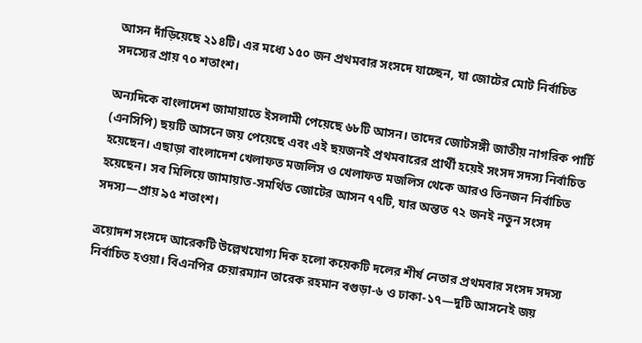আসন দাঁড়িয়েছে ২১৪টি। এর মধ্যে ১৫০ জন প্রথমবার সংসদে যাচ্ছেন, যা জোটের মোট নির্বাচিত সদস্যের প্রায় ৭০ শতাংশ।

অন্যদিকে বাংলাদেশ জামায়াতে ইসলামী পেয়েছে ৬৮টি আসন। তাদের জোটসঙ্গী জাতীয় নাগরিক পার্টি (এনসিপি) ছয়টি আসনে জয় পেয়েছে এবং এই ছয়জনই প্রথমবারের প্রার্থী হয়েই সংসদ সদস্য নির্বাচিত হয়েছেন। এছাড়া বাংলাদেশ খেলাফত মজলিস ও খেলাফত মজলিস থেকে আরও তিনজন নির্বাচিত হয়েছেন। সব মিলিয়ে জামায়াত-সমর্থিত জোটের আসন ৭৭টি, যার অন্তত ৭২ জনই নতুন সংসদ সদস্য—প্রায় ৯৫ শতাংশ।

ত্রয়োদশ সংসদে আরেকটি উল্লেখযোগ্য দিক হলো কয়েকটি দলের শীর্ষ নেতার প্রথমবার সংসদ সদস্য নির্বাচিত হওয়া। বিএনপির চেয়ারম্যান তারেক রহমান বগুড়া-৬ ও ঢাকা-১৭—দুটি আসনেই জয়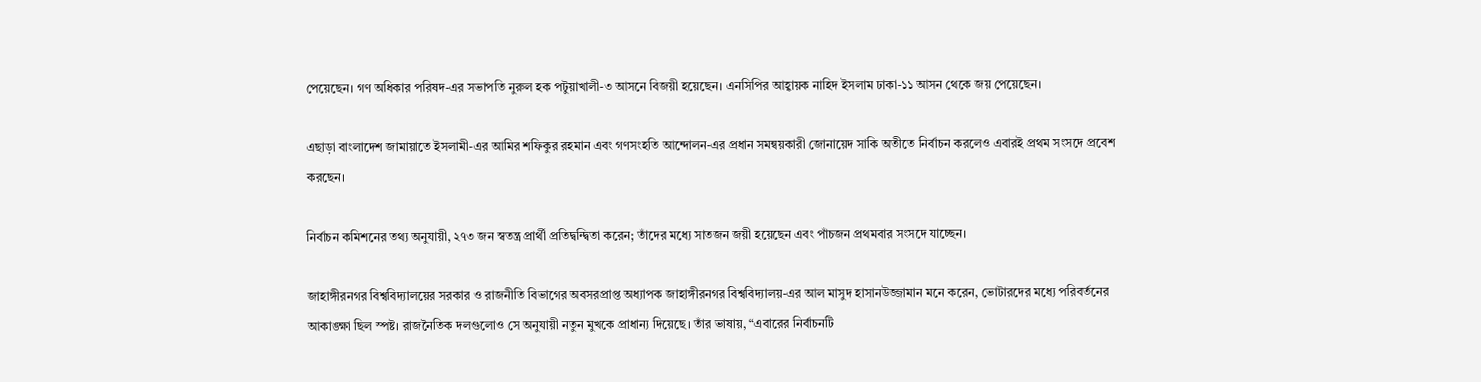পেয়েছেন। গণ অধিকার পরিষদ-এর সভাপতি নুরুল হক পটুয়াখালী-৩ আসনে বিজয়ী হয়েছেন। এনসিপির আহ্বায়ক নাহিদ ইসলাম ঢাকা-১১ আসন থেকে জয় পেয়েছেন।

এছাড়া বাংলাদেশ জামায়াতে ইসলামী-এর আমির শফিকুর রহমান এবং গণসংহতি আন্দোলন-এর প্রধান সমন্বয়কারী জোনায়েদ সাকি অতীতে নির্বাচন করলেও এবারই প্রথম সংসদে প্রবেশ করছেন।

নির্বাচন কমিশনের তথ্য অনুযায়ী, ২৭৩ জন স্বতন্ত্র প্রার্থী প্রতিদ্বন্দ্বিতা করেন; তাঁদের মধ্যে সাতজন জয়ী হয়েছেন এবং পাঁচজন প্রথমবার সংসদে যাচ্ছেন।

জাহাঙ্গীরনগর বিশ্ববিদ্যালয়ের সরকার ও রাজনীতি বিভাগের অবসরপ্রাপ্ত অধ্যাপক জাহাঙ্গীরনগর বিশ্ববিদ্যালয়-এর আল মাসুদ হাসানউজ্জামান মনে করেন, ভোটারদের মধ্যে পরিবর্তনের আকাঙ্ক্ষা ছিল স্পষ্ট। রাজনৈতিক দলগুলোও সে অনুযায়ী নতুন মুখকে প্রাধান্য দিয়েছে। তাঁর ভাষায়, “এবারের নির্বাচনটি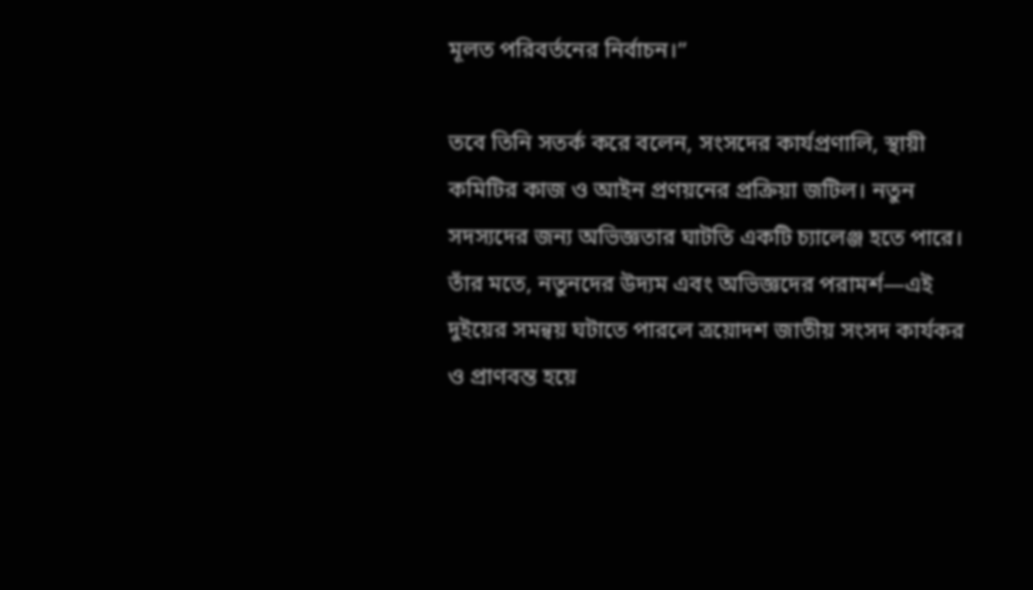মূলত পরিবর্তনের নির্বাচন।”

তবে তিনি সতর্ক করে বলেন, সংসদের কার্যপ্রণালি, স্থায়ী কমিটির কাজ ও আইন প্রণয়নের প্রক্রিয়া জটিল। নতুন সদস্যদের জন্য অভিজ্ঞতার ঘাটতি একটি চ্যালেঞ্জ হতে পারে। তাঁর মতে, নতুনদের উদ্যম এবং অভিজ্ঞদের পরামর্শ—এই দুইয়ের সমন্বয় ঘটাতে পারলে ত্রয়োদশ জাতীয় সংসদ কার্যকর ও প্রাণবন্ত হয়ে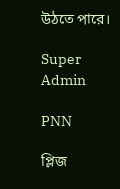উঠতে পারে।

Super Admin

PNN

প্লিজ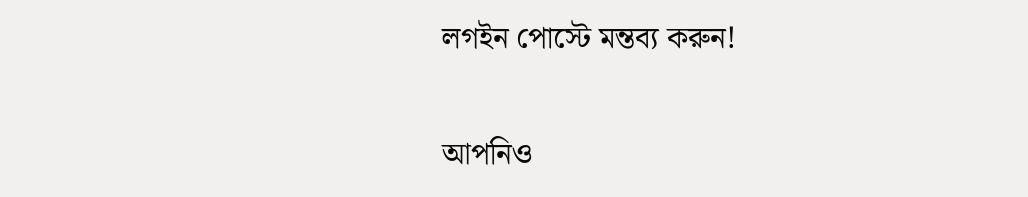লগইন পোস্টে মন্তব্য করুন!

আপনিও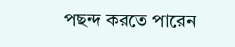পছন্দ করতে পারেন